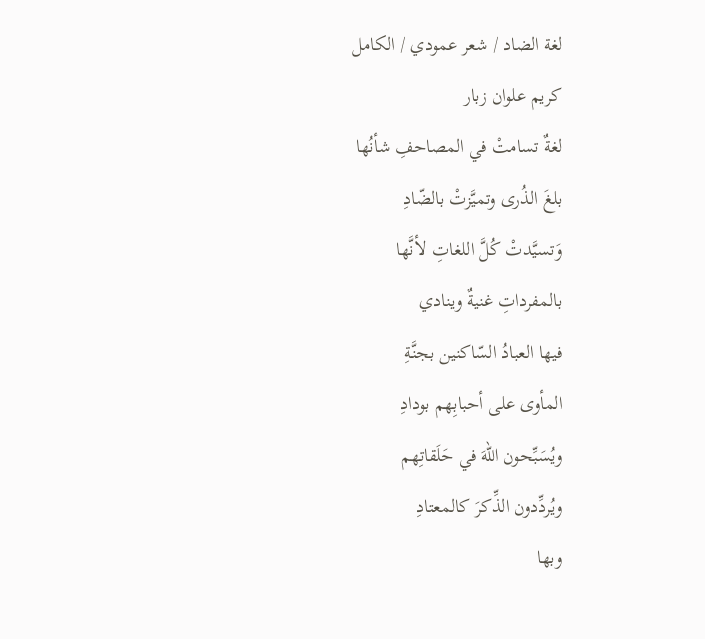لغة الضاد / شعر عمودي / الكامل
كريم علوان زبار
لغةٌ تسامتْ في المصاحفِ شأنُها
بلغَ الذُرى وتميَّزتْ بالضّادِ
وَتسيَّدتْ كُلَّ اللغاتِ لأنَّها
بالمفرداتِ غنيةٌ وينادي
فيها العبادُ السّاكنين بجنَّةِ
المأوى على أحبابِهم بودادِ
ويُسَبِّحون اللّهَ في حَلَقاتِهم
ويُردِّدون الذِّكرَ كالمعتادِ
وبها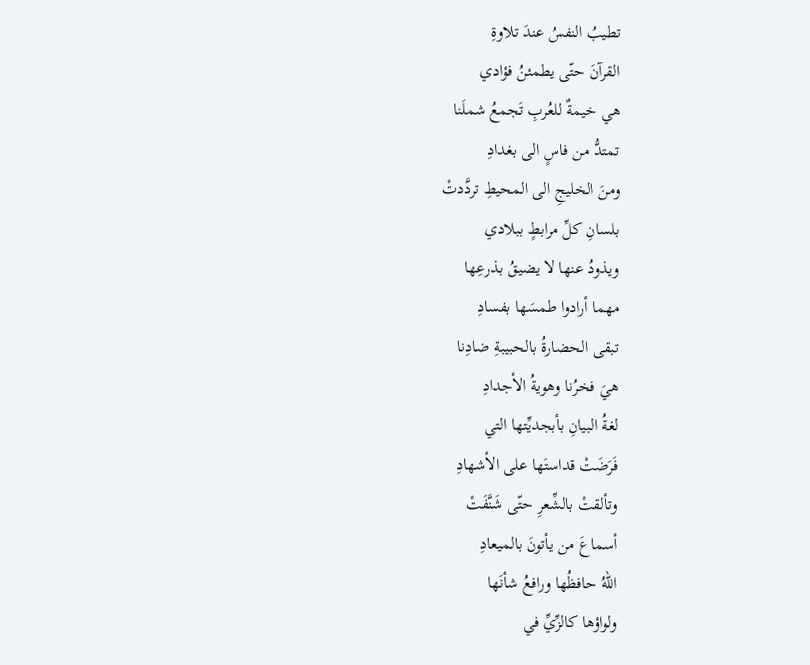تطيبُ النفسُ عندَ تلاوةِ
القرآنَ حتّى يطمئنُ فؤادي
هي خيمةٌ للعُربِ تَجمعُ شملَنا
تمتدُّ من فاسٍ الى بغدادِ
ومنَ الخليجِ الى المحيطِ تردَّدتْ
بلسانِ كلِّ مرابطٍ ببلادي
ويذودُ عنها لا يضيقُ بذرعِها
مهما أرادوا طمسَها بفسادِ
تبقى الحضارةُ بالحبيبةِ ضادِنا
هيَ فخرُنا وهويةُ الأجدادِ
لغةُ البيانِ بأبجديِّتها التي
فَرَضَتْ قداستَها على الأشهادِ
وتألقتْ بالشِّعرِ حتّى شَنَّفَتْ
أسماعَ من يأتونَ بالميعادِ
اللّهُ حافظُها ورافعُ شأنَها
ولواؤها كالزِّيِّ في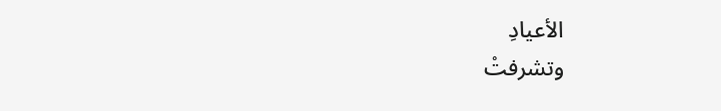الأعيادِ
وتشرفتْ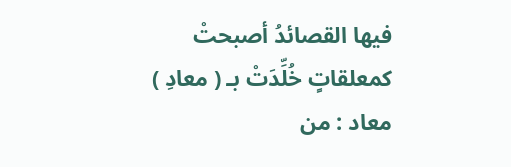فيها القصائدُ أصبحتْ
كمعلقاتٍ خُلِّدَتْ بـ ( معادِ )
معاد : من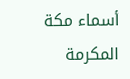أسماء مكة المكرمة